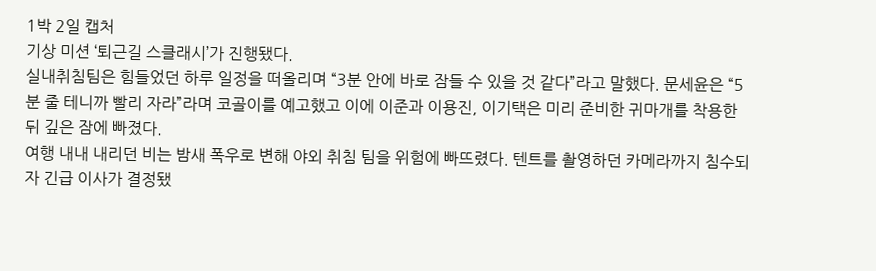1박 2일 캡처
기상 미션 ‘퇴근길 스클래시’가 진행됐다.
실내취침팀은 힘들었던 하루 일정을 떠올리며 “3분 안에 바로 잠들 수 있을 것 같다”라고 말했다. 문세윤은 “5분 줄 테니까 빨리 자라”라며 코골이를 예고했고 이에 이준과 이용진, 이기택은 미리 준비한 귀마개를 착용한 뒤 깊은 잠에 빠졌다.
여행 내내 내리던 비는 밤새 폭우로 변해 야외 취침 팀을 위험에 빠뜨렸다. 텐트를 촬영하던 카메라까지 침수되자 긴급 이사가 결정됐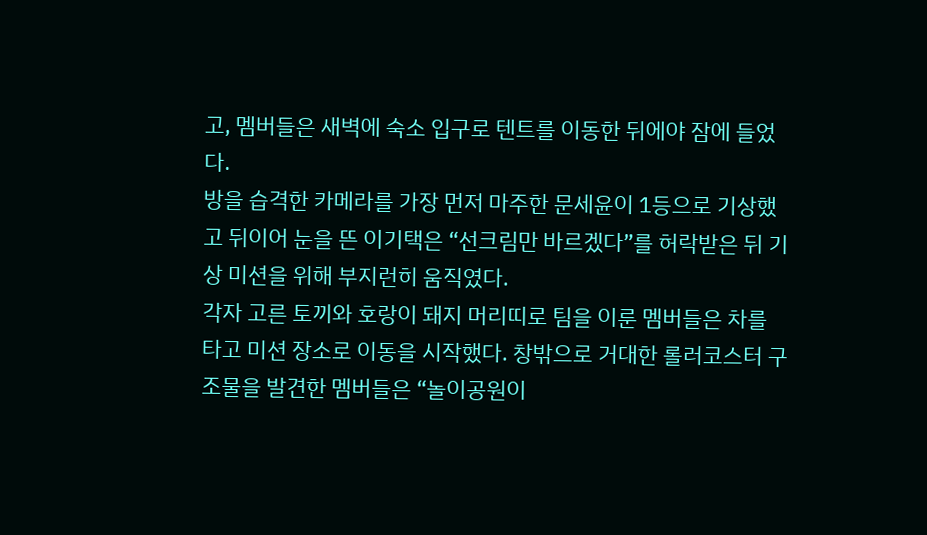고, 멤버들은 새벽에 숙소 입구로 텐트를 이동한 뒤에야 잠에 들었다.
방을 습격한 카메라를 가장 먼저 마주한 문세윤이 1등으로 기상했고 뒤이어 눈을 뜬 이기택은 “선크림만 바르겠다”를 허락받은 뒤 기상 미션을 위해 부지런히 움직였다.
각자 고른 토끼와 호랑이 돼지 머리띠로 팀을 이룬 멤버들은 차를 타고 미션 장소로 이동을 시작했다. 창밖으로 거대한 롤러코스터 구조물을 발견한 멤버들은 “놀이공원이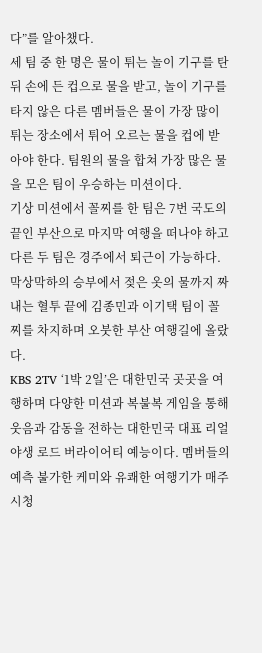다”를 알아챘다.
세 팀 중 한 명은 물이 튀는 놀이 기구를 탄 뒤 손에 든 컵으로 물을 받고, 놀이 기구를 타지 않은 다른 멤버들은 물이 가장 많이 튀는 장소에서 튀어 오르는 물을 컵에 받아야 한다. 팀원의 물을 합쳐 가장 많은 물을 모은 팀이 우승하는 미션이다.
기상 미션에서 꼴찌를 한 팀은 7번 국도의 끝인 부산으로 마지막 여행을 떠나야 하고 다른 두 팀은 경주에서 퇴근이 가능하다. 막상막하의 승부에서 젖은 옷의 물까지 짜내는 혈투 끝에 김종민과 이기택 팀이 꼴찌를 차지하며 오붓한 부산 여행길에 올랐다.
KBS 2TV ‘1박 2일’은 대한민국 곳곳을 여행하며 다양한 미션과 복불복 게임을 통해 웃음과 감동을 전하는 대한민국 대표 리얼 야생 로드 버라이어티 예능이다. 멤버들의 예측 불가한 케미와 유쾌한 여행기가 매주 시청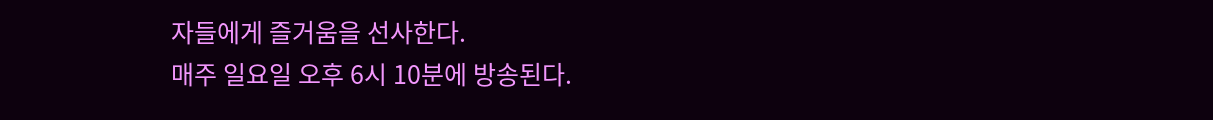자들에게 즐거움을 선사한다.
매주 일요일 오후 6시 10분에 방송된다.